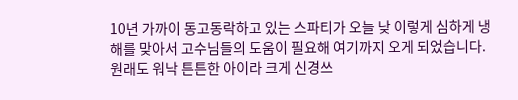10년 가까이 동고동락하고 있는 스파티가 오늘 낮 이렇게 심하게 냉해를 맞아서 고수님들의 도움이 필요해 여기까지 오게 되었습니다.
원래도 워낙 튼튼한 아이라 크게 신경쓰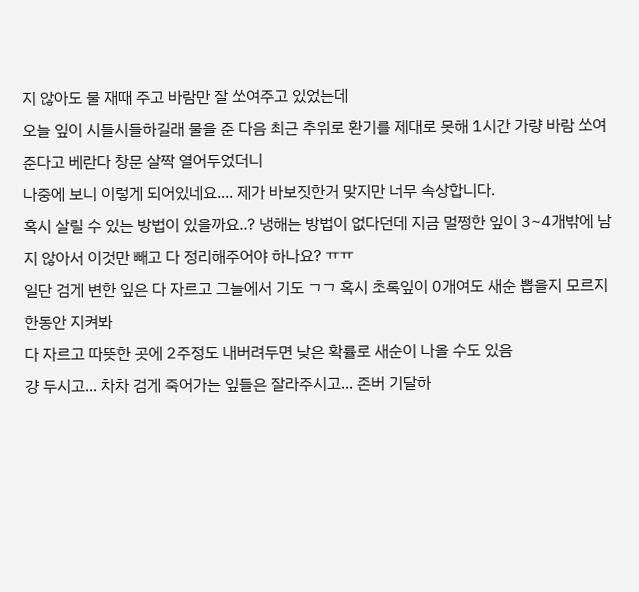지 않아도 물 재때 주고 바람만 잘 쏘여주고 있었는데
오늘 잎이 시들시들하길래 물을 준 다음 최근 추위로 환기를 제대로 못해 1시간 가량 바람 쏘여준다고 베란다 창문 살짝 열어두었더니
나중에 보니 이렇게 되어있네요.... 제가 바보짓한거 맞지만 너무 속상합니다.
혹시 살릴 수 있는 방법이 있을까요..? 냉해는 방법이 없다던데 지금 멀쩡한 잎이 3~4개밖에 남지 않아서 이것만 빼고 다 정리해주어야 하나요? ㅠㅠ
일단 검게 변한 잎은 다 자르고 그늘에서 기도 ㄱㄱ 혹시 초록잎이 0개여도 새순 뽑을지 모르지 한동안 지켜봐
다 자르고 따뜻한 곳에 2주정도 내버려두면 낮은 확률로 새순이 나올 수도 있음
걍 두시고... 차차 검게 죽어가는 잎들은 잘라주시고... 존버 기달하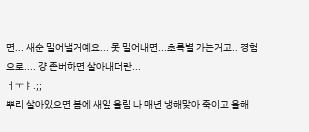면... 새순 밀어낼거예요... 못 밀어내면...초록별 가는거고.. 경험으로.... 걍 존버하면 살아내더란...
ㅓㅜㅑ.;;
뿌리 살아있으면 봄에 새잎 올림 나 매년 냉해맞아 죽이고 올해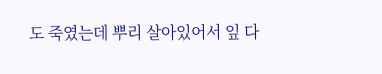도 죽였는데 뿌리 살아있어서 잎 다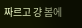짜르고 걍 봄에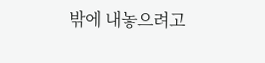밖에 내놓으려고